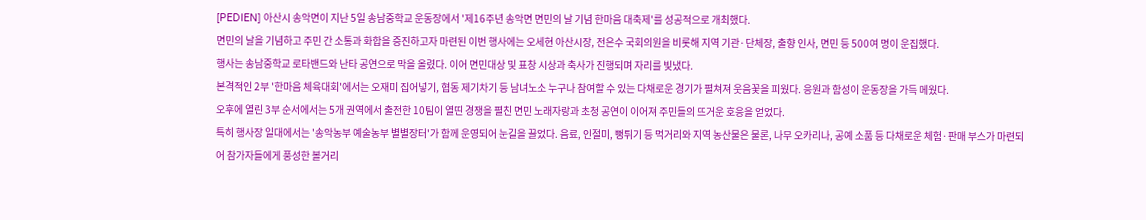[PEDIEN] 아산시 송악면이 지난 5일 송남중학교 운동장에서 '제16주년 송악면 면민의 날 기념 한마음 대축제'를 성공적으로 개최했다.
면민의 날을 기념하고 주민 간 소통과 화합을 증진하고자 마련된 이번 행사에는 오세현 아산시장, 전은수 국회의원을 비롯해 지역 기관·단체장, 출향 인사, 면민 등 500여 명이 운집했다.
행사는 송남중학교 로타밴드와 난타 공연으로 막을 올렸다. 이어 면민대상 및 표창 시상과 축사가 진행되며 자리를 빛냈다.
본격적인 2부 '한마음 체육대회'에서는 오재미 집어넣기, 협동 제기차기 등 남녀노소 누구나 참여할 수 있는 다채로운 경기가 펼쳐져 웃음꽃을 피웠다. 응원과 함성이 운동장을 가득 메웠다.
오후에 열린 3부 순서에서는 5개 권역에서 출전한 10팀이 열띤 경쟁을 펼친 면민 노래자랑과 초청 공연이 이어져 주민들의 뜨거운 호응을 얻었다.
특히 행사장 일대에서는 '송악농부 예술농부 별별장터'가 함께 운영되어 눈길을 끌었다. 음료, 인절미, 뻥튀기 등 먹거리와 지역 농산물은 물론, 나무 오카리나, 공예 소품 등 다채로운 체험·판매 부스가 마련되어 참가자들에게 풍성한 볼거리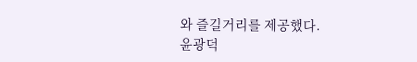와 즐길거리를 제공했다.
윤광덕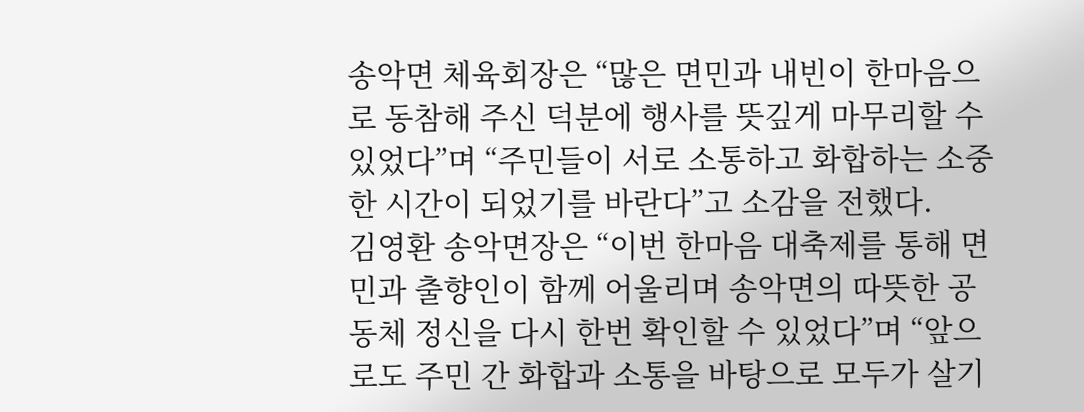송악면 체육회장은 “많은 면민과 내빈이 한마음으로 동참해 주신 덕분에 행사를 뜻깊게 마무리할 수 있었다”며 “주민들이 서로 소통하고 화합하는 소중한 시간이 되었기를 바란다”고 소감을 전했다.
김영환 송악면장은 “이번 한마음 대축제를 통해 면민과 출향인이 함께 어울리며 송악면의 따뜻한 공동체 정신을 다시 한번 확인할 수 있었다”며 “앞으로도 주민 간 화합과 소통을 바탕으로 모두가 살기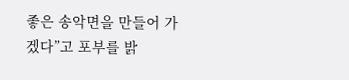좋은 송악면을 만들어 가겠다”고 포부를 밝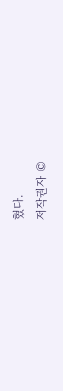혔다.
저작권자 ©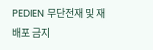PEDIEN 무단전재 및 재배포 금지